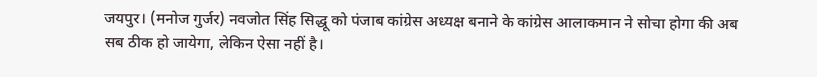जयपुर। (मनोज गुर्जर) नवजोत सिंह सिद्धू को पंजाब कांग्रेस अध्यक्ष बनाने के कांग्रेस आलाकमान ने सोचा होगा की अब सब ठीक हो जायेगा, लेकिन ऐसा नहीं है।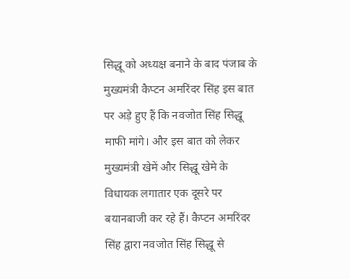सिद्धू को अध्यक्ष बनाने के बाद पंजाब के मुख्यमंत्री कैप्टन अमरिंदर सिंह इस बात पर अड़े हुए हैं कि नवजोत सिंह सिद्धू माफी मांगे। और इस बात को लेकर मुख्यमंत्री खेमें और सिद्धू खेमे के विधायक लगातार एक दूसरे पर बयानबाजी कर रहे हैं। कैप्टन अमरिंदर सिंह द्वारा नवजोत सिंह सिद्धू से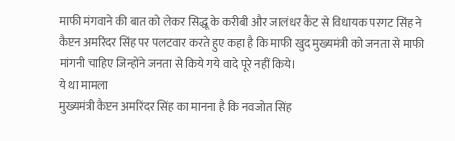माफी मंगवाने की बात को लेकर सिद्धू के करीबी और जालंधर कैंट से विधायक परगट सिंह ने कैप्टन अमरिंदर सिंह पर पलटवार करते हुए कहा है कि माफी खुद मुख्यमंत्री को जनता से माफी मांगनी चाहिए जिन्होंने जनता से किये गये वादे पूरे नहीं किये।
ये था मामला
मुख्यमंत्री कैप्टन अमरिंदर सिंह का मानना है कि नवजोत सिंह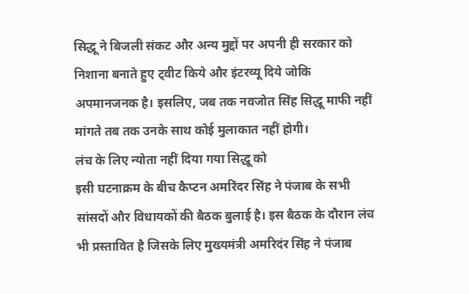सिद्धू ने बिजली संकट और अन्य मुद्दों पर अपनी ही सरकार को निशाना बनाते हुए ट्वीट किये और इंटरव्यू दिये जोकि अपमानजनक है। इसलिए, जब तक नवजोत सिंह सिद्धू माफी नहीं मांगते तब तक उनके साथ कोई मुलाकात नहीं होगी।
लंच के लिए न्योता नहीं दिया गया सिद्धू को
इसी घटनाक्रम के बीच कैप्टन अमरिंदर सिंह ने पंजाब के सभी सांसदों और विधायकों की बैठक बुलाई है। इस बैठक के दौरान लंच भी प्रस्तावित है जिसके लिए मुख्यमंत्री अमरिदंर सिंह ने पंजाब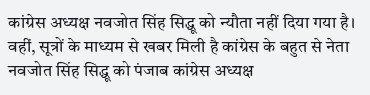कांग्रेस अध्यक्ष नवजोत सिंह सिद्धू को न्यौता नहीं दिया गया है। वहीं, सूत्रों के माध्यम से खबर मिली है कांग्रेस के बहुत से नेता नवजोत सिंह सिद्धू को पंजाब कांग्रेस अध्यक्ष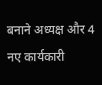बनाने अध्यक्ष और 4 नए कार्यकारी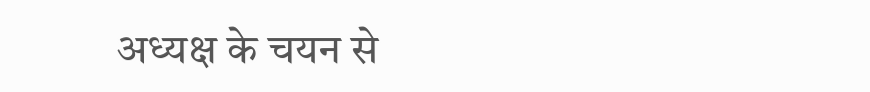अध्यक्ष के चयन से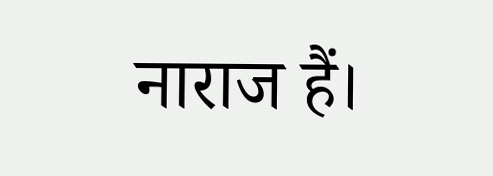नाराज हैं।